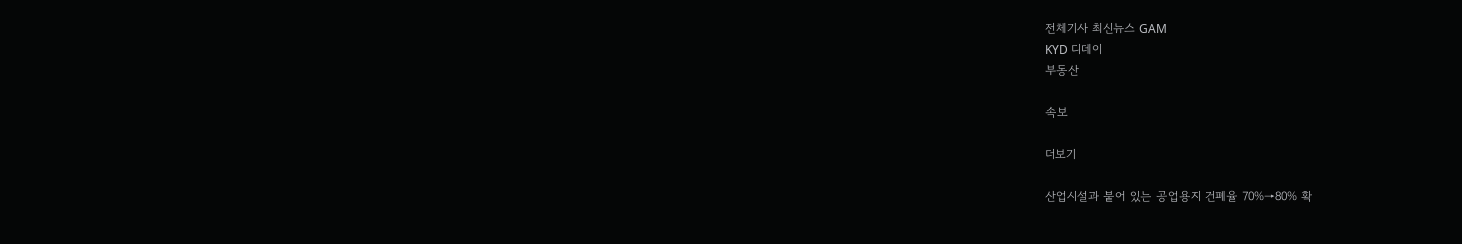전체기사 최신뉴스 GAM
KYD 디데이
부동산

속보

더보기

산업시설과 붙어 있는 공업용지 건폐율 70%→80% 확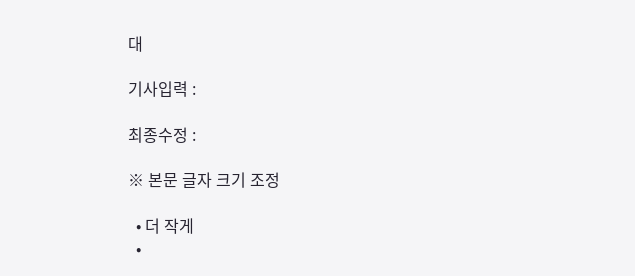대

기사입력 :

최종수정 :

※ 본문 글자 크기 조정

  • 더 작게
  •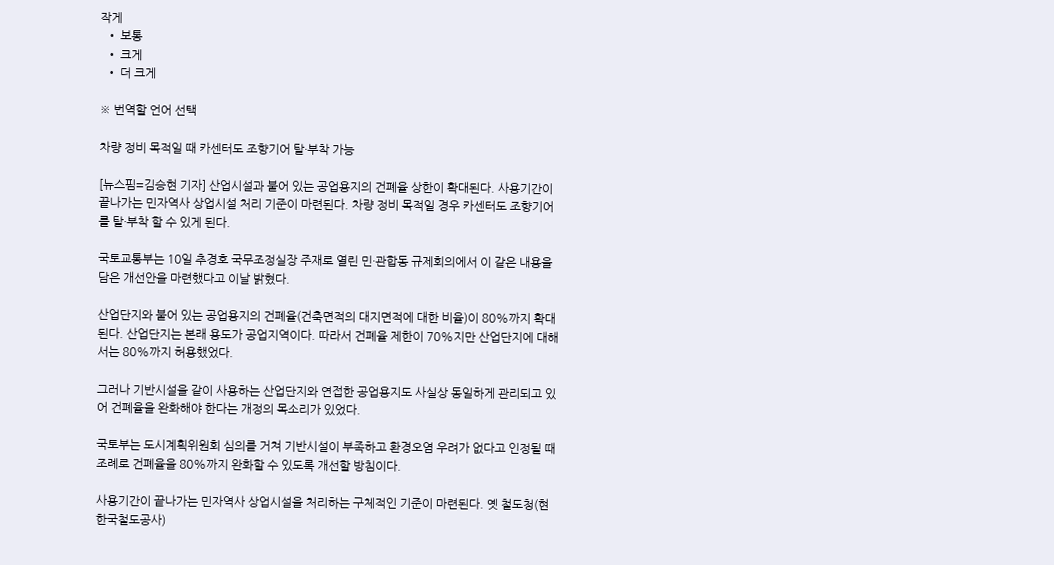작게
  • 보통
  • 크게
  • 더 크게

※ 번역할 언어 선택

차량 정비 목적일 때 카센터도 조향기어 탈·부착 가능

[뉴스핌=김승현 기자] 산업시설과 붙어 있는 공업용지의 건폐율 상한이 확대된다. 사용기간이 끝나가는 민자역사 상업시설 처리 기준이 마련된다. 차량 정비 목적일 경우 카센터도 조향기어를 탈·부착 할 수 있게 된다.

국토교통부는 10일 추경호 국무조정실장 주재로 열린 민·관합동 규제회의에서 이 같은 내용을 담은 개선안을 마련했다고 이날 밝혔다.

산업단지와 붙어 있는 공업용지의 건폐율(건축면적의 대지면적에 대한 비율)이 80%까지 확대된다. 산업단지는 본래 용도가 공업지역이다. 따라서 건폐율 제한이 70%지만 산업단지에 대해서는 80%까지 허용했었다.

그러나 기반시설을 같이 사용하는 산업단지와 연접한 공업용지도 사실상 동일하게 관리되고 있어 건폐율을 완화해야 한다는 개정의 목소리가 있었다.

국토부는 도시계획위원회 심의를 거쳐 기반시설이 부족하고 환경오염 우려가 없다고 인정될 때 조례로 건폐율을 80%까지 완화할 수 있도록 개선할 방침이다.

사용기간이 끝나가는 민자역사 상업시설을 처리하는 구체적인 기준이 마련된다. 옛 철도청(현 한국철도공사)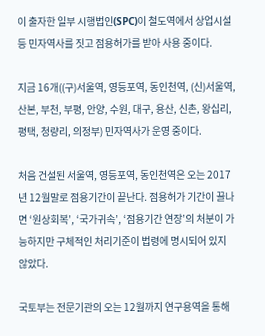이 출자한 일부 시행법인(SPC)이 철도역에서 상업시설 등 민자역사를 짓고 점용허가를 받아 사용 중이다.

지금 16개((구)서울역, 영등포역, 동인천역, (신)서울역, 산본, 부천, 부평, 안양, 수원, 대구, 용산, 신촌, 왕십리, 평택, 청량리, 의정부) 민자역사가 운영 중이다.

처음 건설된 서울역, 영등포역, 동인천역은 오는 2017년 12월말로 점용기간이 끝난다. 점용허가 기간이 끌나면 ‘원상회복’, ‘국가귀속’, ‘점용기간 연장’의 처분이 가능하지만 구체적인 처리기준이 법령에 명시되어 있지 않았다.

국토부는 전문기관의 오는 12월까지 연구용역을 통해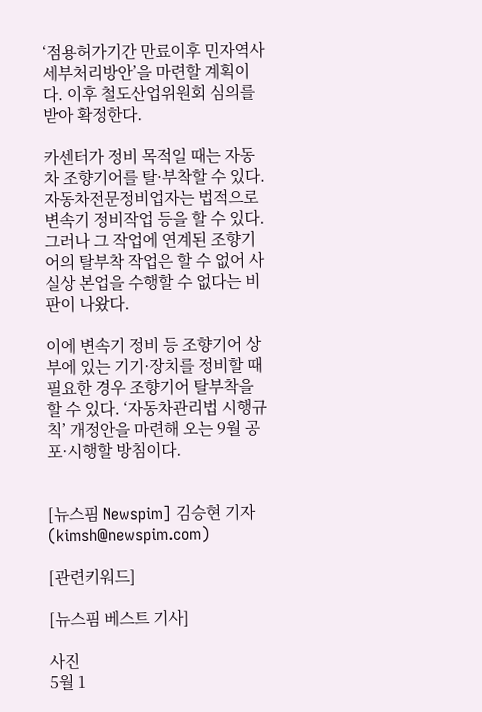‘점용허가기간 만료이후 민자역사 세부처리방안’을 마련할 계획이다. 이후 철도산업위원회 심의를 받아 확정한다.

카센터가 정비 목적일 때는 자동차 조향기어를 탈·부착할 수 있다. 자동차전문정비업자는 법적으로 변속기 정비작업 등을 할 수 있다. 그러나 그 작업에 연계된 조향기어의 탈부착 작업은 할 수 없어 사실상 본업을 수행할 수 없다는 비판이 나왔다.

이에 변속기 정비 등 조향기어 상부에 있는 기기·장치를 정비할 때 필요한 경우 조향기어 탈부착을 할 수 있다. ‘자동차관리법 시행규칙’ 개정안을 마련해 오는 9월 공포·시행할 방침이다.


[뉴스핌 Newspim] 김승현 기자 (kimsh@newspim.com)

[관련키워드]

[뉴스핌 베스트 기사]

사진
5월 1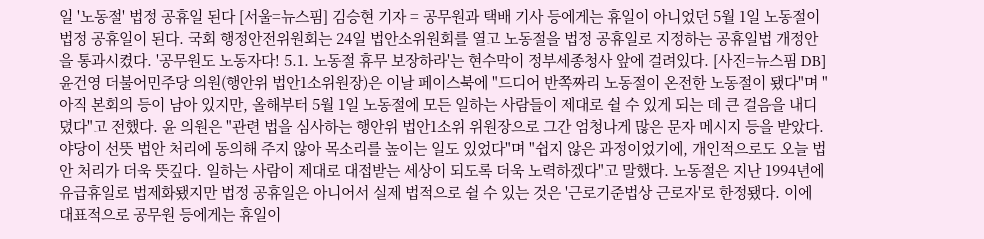일 '노동절' 법정 공휴일 된다 [서울=뉴스핌] 김승현 기자 = 공무원과 택배 기사 등에게는 휴일이 아니었던 5월 1일 노동절이 법정 공휴일이 된다. 국회 행정안전위원회는 24일 법안소위원회를 열고 노동절을 법정 공휴일로 지정하는 공휴일법 개정안을 통과시켰다. '공무원도 노동자다! 5.1. 노동절 휴무 보장하라'는 현수막이 정부세종청사 앞에 걸려있다. [사진=뉴스핌 DB] 윤건영 더불어민주당 의원(행안위 법안1소위원장)은 이날 페이스북에 "드디어 반쪽짜리 노동절이 온전한 노동절이 됐다"며 "아직 본회의 등이 남아 있지만, 올해부터 5월 1일 노동절에 모든 일하는 사람들이 제대로 쉴 수 있게 되는 데 큰 걸음을 내디뎠다"고 전했다. 윤 의원은 "관련 법을 심사하는 행안위 법안1소위 위원장으로 그간 엄청나게 많은 문자 메시지 등을 받았다. 야당이 선뜻 법안 처리에 동의해 주지 않아 목소리를 높이는 일도 있었다"며 "쉽지 않은 과정이었기에, 개인적으로도 오늘 법안 처리가 더욱 뜻깊다. 일하는 사람이 제대로 대접받는 세상이 되도록 더욱 노력하겠다"고 말했다. 노동절은 지난 1994년에 유급휴일로 법제화됐지만 법정 공휴일은 아니어서 실제 법적으로 쉴 수 있는 것은 '근로기준법상 근로자'로 한정됐다. 이에 대표적으로 공무원 등에게는 휴일이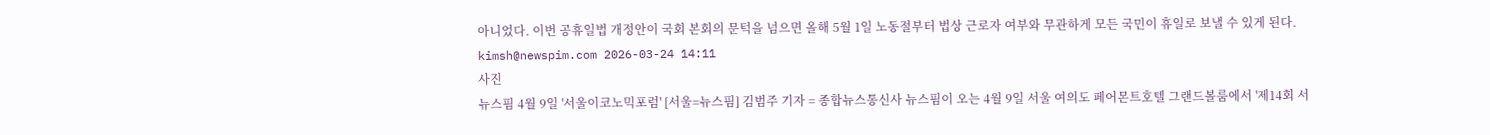아니었다. 이번 공휴일법 개정안이 국회 본회의 문턱을 넘으면 올해 5월 1일 노동절부터 법상 근로자 여부와 무관하게 모든 국민이 휴일로 보낼 수 있게 된다. kimsh@newspim.com 2026-03-24 14:11
사진
뉴스핌 4월 9일 '서울이코노믹포럼' [서울=뉴스핌] 김범주 기자 = 종합뉴스통신사 뉴스핌이 오는 4월 9일 서울 여의도 페어몬트호텔 그랜드볼룸에서 '제14회 서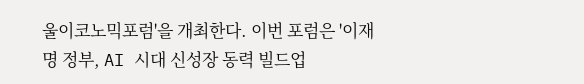울이코노믹포럼'을 개최한다. 이번 포럼은 '이재명 정부, AI 시대 신성장 동력 빌드업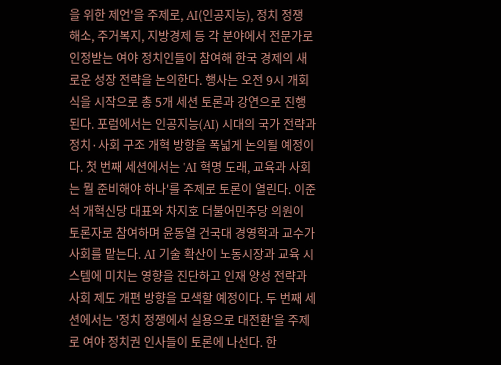을 위한 제언'을 주제로, AI(인공지능), 정치 정쟁 해소, 주거복지, 지방경제 등 각 분야에서 전문가로 인정받는 여야 정치인들이 참여해 한국 경제의 새로운 성장 전략을 논의한다. 행사는 오전 9시 개회식을 시작으로 총 5개 세션 토론과 강연으로 진행된다. 포럼에서는 인공지능(AI) 시대의 국가 전략과 정치·사회 구조 개혁 방향을 폭넓게 논의될 예정이다. 첫 번째 세션에서는 'AI 혁명 도래, 교육과 사회는 뭘 준비해야 하나'를 주제로 토론이 열린다. 이준석 개혁신당 대표와 차지호 더불어민주당 의원이 토론자로 참여하며 윤동열 건국대 경영학과 교수가 사회를 맡는다. AI 기술 확산이 노동시장과 교육 시스템에 미치는 영향을 진단하고 인재 양성 전략과 사회 제도 개편 방향을 모색할 예정이다. 두 번째 세션에서는 '정치 정쟁에서 실용으로 대전환'을 주제로 여야 정치권 인사들이 토론에 나선다. 한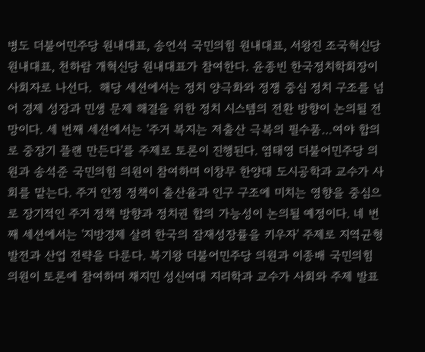병도 더불어민주당 원내대표, 송언석 국민의힘 원내대표, 서왕진 조국혁신당 원내대표, 천하람 개혁신당 원내대표가 참여한다. 윤종빈 한국정치학회장이 사회자로 나선다.  해당 세션에서는 정치 양극화와 정쟁 중심 정치 구조를 넘어 경제 성장과 민생 문제 해결을 위한 정치 시스템의 전환 방향이 논의될 전망이다. 세 번째 세션에서는 '주거 복지는 저출산 극복의 필수품…여야 합의로 중장기 플랜 만든다'를 주제로 토론이 진행된다. 염태영 더불어민주당 의원과 송석준 국민의힘 의원이 참여하며 이창무 한양대 도시공학과 교수가 사회를 맡는다. 주거 안정 정책이 출산율과 인구 구조에 미치는 영향을 중심으로 장기적인 주거 정책 방향과 정치권 합의 가능성이 논의될 예정이다. 네 번째 세션에서는 '지방경제 살려 한국의 잠재성장률을 키우자' 주제로 지역균형 발전과 산업 전략을 다룬다. 복기왕 더불어민주당 의원과 이종배 국민의힘 의원이 토론에 참여하며 채지민 성신여대 지리학과 교수가 사회와 주제 발표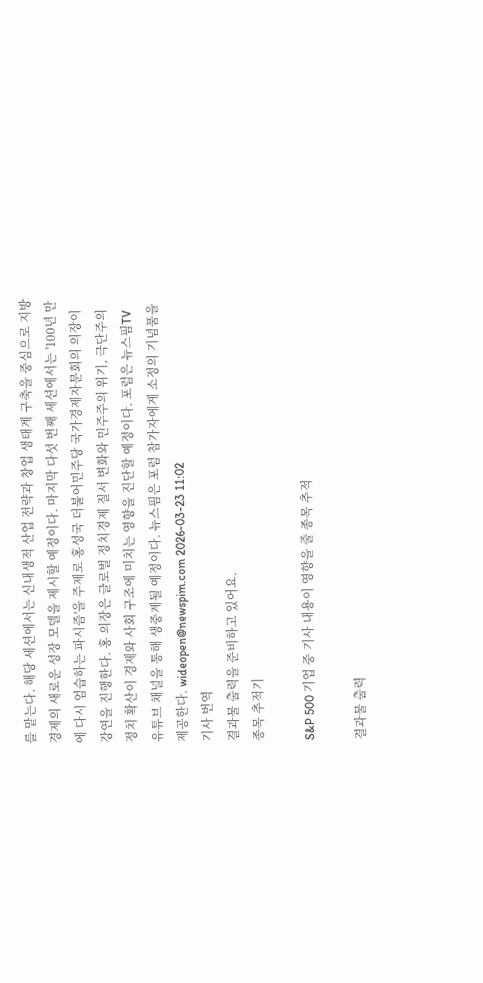를 맡는다. 해당 세션에서는 신내생적 산업 전략과 창업 생태계 구축을 중심으로 지방경제의 새로운 성장 모델을 제시할 예정이다. 마지막 다섯 번째 세션에서는 '100년 만에 다시 엄습하는 파시즘'을 주제로 홍성국 더불어민주당 국가경제자문회의 의장이 강연을 진행한다. 홍 의장은 글로벌 정치경제 질서 변화와 민주주의 위기, 극단주의 정치 확산이 경제와 사회 구조에 미치는 영향을 진단할 예정이다. 포럼은 뉴스핌TV 유튜브 채널을 통해 생중계될 예정이다. 뉴스핌은 포럼 참가자에게 소정의 기념품을 제공한다. wideopen@newspim.com 2026-03-23 11:02
기사 번역
결과물 출력을 준비하고 있어요.
종목 추적기

S&P 500 기업 중 기사 내용이 영향을 줄 종목 추적

결과물 출력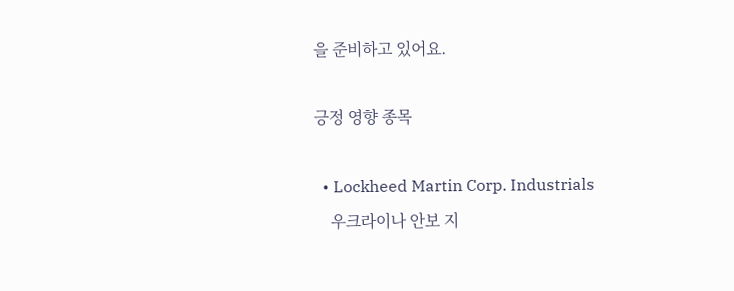을 준비하고 있어요.

긍정 영향 종목

  • Lockheed Martin Corp. Industrials
    우크라이나 안보 지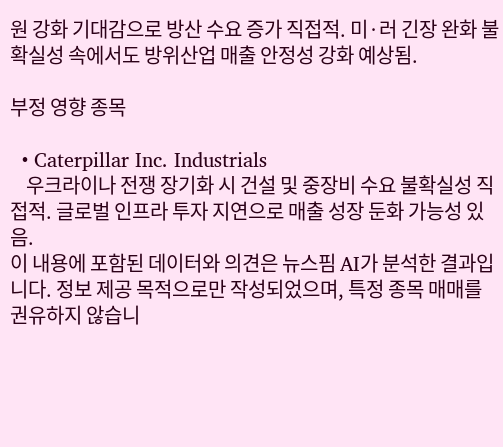원 강화 기대감으로 방산 수요 증가 직접적. 미·러 긴장 완화 불확실성 속에서도 방위산업 매출 안정성 강화 예상됨.

부정 영향 종목

  • Caterpillar Inc. Industrials
    우크라이나 전쟁 장기화 시 건설 및 중장비 수요 불확실성 직접적. 글로벌 인프라 투자 지연으로 매출 성장 둔화 가능성 있음.
이 내용에 포함된 데이터와 의견은 뉴스핌 AI가 분석한 결과입니다. 정보 제공 목적으로만 작성되었으며, 특정 종목 매매를 권유하지 않습니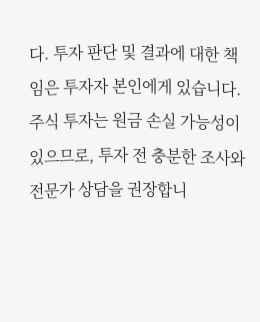다. 투자 판단 및 결과에 대한 책임은 투자자 본인에게 있습니다. 주식 투자는 원금 손실 가능성이 있으므로, 투자 전 충분한 조사와 전문가 상담을 권장합니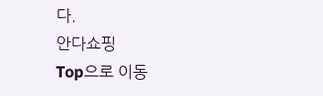다.
안다쇼핑
Top으로 이동